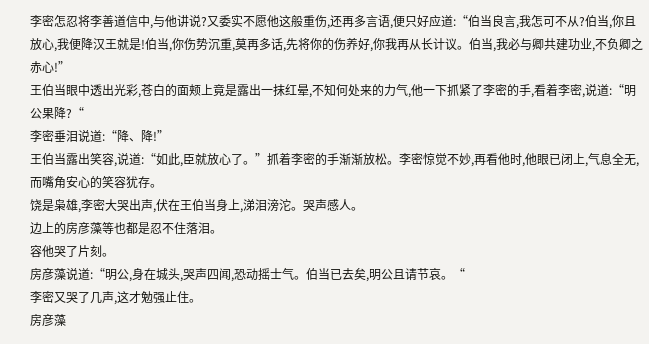李密怎忍将李善道信中,与他讲说?又委实不愿他这般重伤,还再多言语,便只好应道:“伯当良言,我怎可不从?伯当,你且放心,我便降汉王就是!伯当,你伤势沉重,莫再多话,先将你的伤养好,你我再从长计议。伯当,我必与卿共建功业,不负卿之赤心!”
王伯当眼中透出光彩,苍白的面颊上竟是露出一抹红晕,不知何处来的力气,他一下抓紧了李密的手,看着李密,说道:“明公果降?“
李密垂泪说道:“降、降!”
王伯当露出笑容,说道:“如此,臣就放心了。”抓着李密的手渐渐放松。李密惊觉不妙,再看他时,他眼已闭上,气息全无,而嘴角安心的笑容犹存。
饶是枭雄,李密大哭出声,伏在王伯当身上,涕泪滂沱。哭声感人。
边上的房彦藻等也都是忍不住落泪。
容他哭了片刻。
房彦藻说道:“明公,身在城头,哭声四闻,恐动摇士气。伯当已去矣,明公且请节哀。“
李密又哭了几声,这才勉强止住。
房彦藻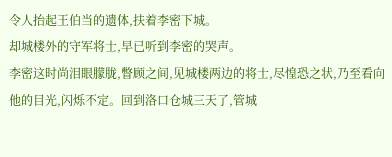令人抬起王伯当的遗体,扶着李密下城。
却城楼外的守军将士,早已听到李密的哭声。
李密这时尚泪眼朦胧,瞥顾之间,见城楼两边的将士,尽惶恐之状,乃至看向他的目光,闪烁不定。回到洛口仓城三天了,管城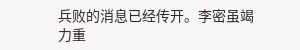兵败的消息已经传开。李密虽竭力重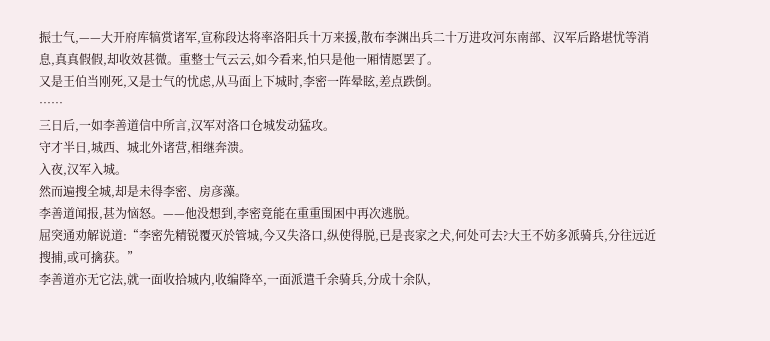振士气,——大开府库犒赏诸军,宣称段达将率洛阳兵十万来援,散布李渊出兵二十万进攻河东南部、汉军后路堪忧等消息,真真假假,却收效甚微。重整士气云云,如今看来,怕只是他一厢情愿罢了。
又是王伯当刚死,又是士气的忧虑,从马面上下城时,李密一阵晕眩,差点跌倒。
……
三日后,一如李善道信中所言,汉军对洛口仓城发动猛攻。
守才半日,城西、城北外诸营,相继奔溃。
入夜,汉军入城。
然而遍搜全城,却是未得李密、房彦藻。
李善道闻报,甚为恼怒。——他没想到,李密竟能在重重围困中再次逃脱。
屈突通劝解说道:“李密先精锐覆灭於管城,今又失洛口,纵使得脱,已是丧家之犬,何处可去?大王不妨多派骑兵,分往远近搜捕,或可擒获。”
李善道亦无它法,就一面收拾城内,收编降卒,一面派遣千余骑兵,分成十余队,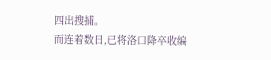四出搜捕。
而连着数日,已将洛口降卒收编